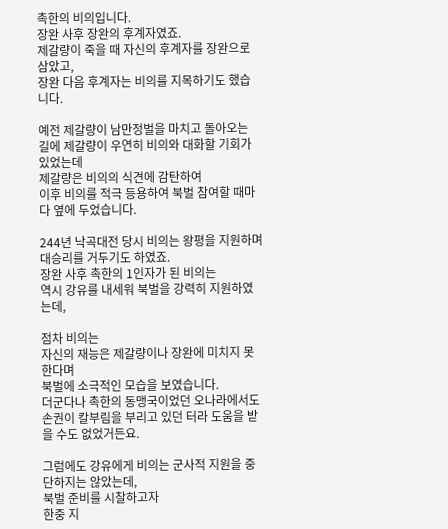촉한의 비의입니다.
장완 사후 장완의 후계자였죠.
제갈량이 죽을 때 자신의 후계자를 장완으로 삼았고,
장완 다음 후계자는 비의를 지목하기도 했습니다.

예전 제갈량이 남만정벌을 마치고 돌아오는 길에 제갈량이 우연히 비의와 대화할 기회가 있었는데
제갈량은 비의의 식견에 감탄하여
이후 비의를 적극 등용하여 북벌 참여할 때마다 옆에 두었습니다.

244년 낙곡대전 당시 비의는 왕평을 지원하며 대승리를 거두기도 하였죠.
장완 사후 촉한의 1인자가 된 비의는
역시 강유를 내세워 북벌을 강력히 지원하였는데,

점차 비의는
자신의 재능은 제갈량이나 장완에 미치지 못한다며
북벌에 소극적인 모습을 보였습니다.
더군다나 촉한의 동맹국이었던 오나라에서도
손권이 칼부림을 부리고 있던 터라 도움을 받을 수도 없었거든요.

그럼에도 강유에게 비의는 군사적 지원을 중단하지는 않았는데,
북벌 준비를 시찰하고자
한중 지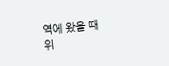역에 왔을 때
위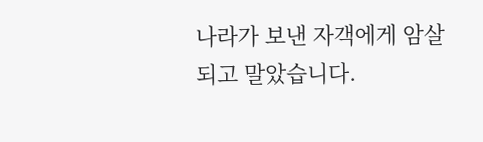나라가 보낸 자객에게 암살되고 말았습니다.